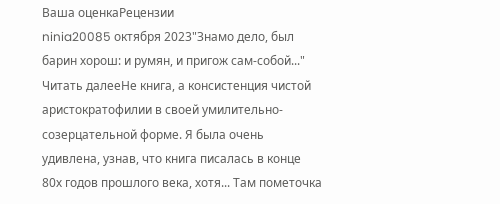Ваша оценкаРецензии
ninia20085 октября 2023"Знамо дело, был барин хорош: и румян, и пригож сам-собой..."
Читать далееНе книга, а консистенция чистой аристократофилии в своей умилительно-созерцательной форме. Я была очень удивлена, узнав, что книга писалась в конце 80х годов прошлого века, хотя... Там пометочка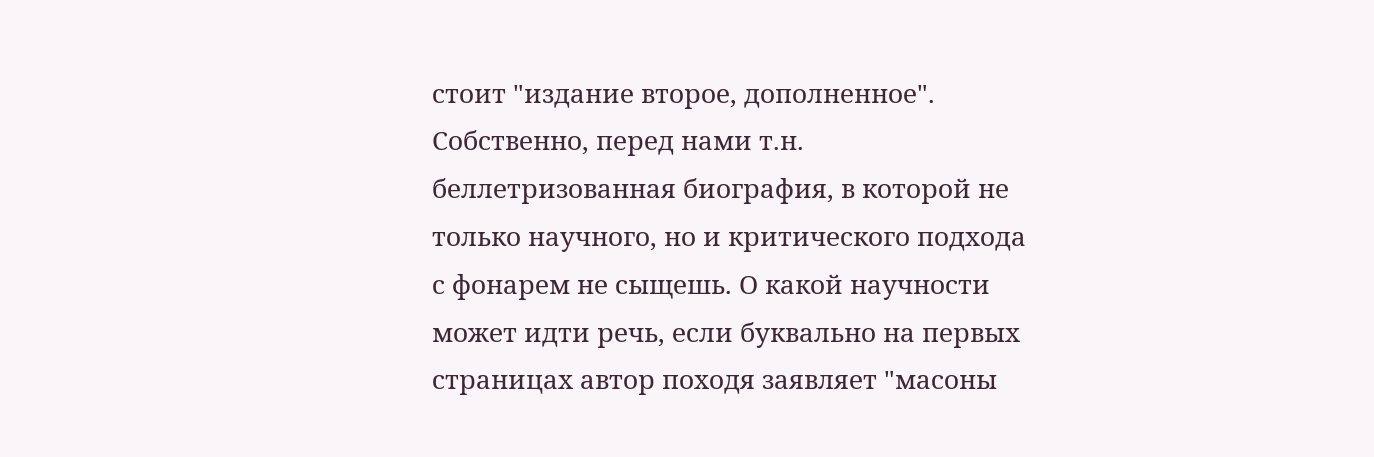стоит "издание второе, дополненное".
Собственно, перед нами т.н. беллетризованная биография, в которой не только научного, но и критического подхода с фонарем не сыщешь. О какой научности может идти речь, если буквально на первых страницах автор походя заявляет "масоны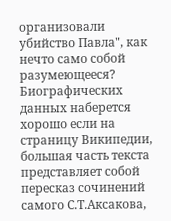организовали убийство Павла", как нечто само собой разумеющееся? Биографических данных наберется хорошо если на страницу Википедии, большая часть текста представляет собой пересказ сочинений самого С.Т.Аксакова,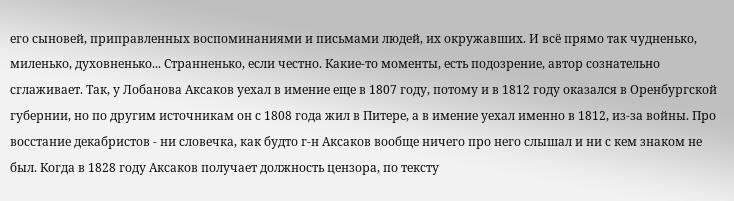его сыновей, приправленных воспоминаниями и письмами людей, их окружавших. И всё прямо так чудненько, миленько, духовненько... Странненько, если честно. Какие-то моменты, есть подозрение, автор сознательно сглаживает. Так, у Лобанова Аксаков уехал в имение еще в 1807 году, потому и в 1812 году оказался в Оренбургской губернии, но по другим источникам он с 1808 года жил в Питере, а в имение уехал именно в 1812, из-за войны. Про восстание декабристов - ни словечка, как будто г-н Аксаков вообще ничего про него слышал и ни с кем знаком не был. Когда в 1828 году Аксаков получает должность цензора, по тексту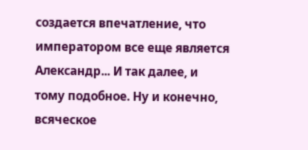создается впечатление, что императором все еще является Александр... И так далее, и тому подобное. Ну и конечно, всяческое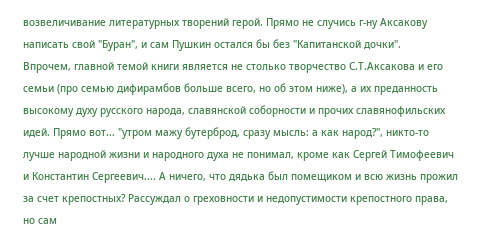возвеличивание литературных творений герой. Прямо не случись г-ну Аксакову написать свой "Буран", и сам Пушкин остался бы без "Капитанской дочки".
Впрочем, главной темой книги является не столько творчество С.Т.Аксакова и его семьи (про семью дифирамбов больше всего, но об этом ниже), а их преданность высокому духу русского народа, славянской соборности и прочих славянофильских идей. Прямо вот... "утром мажу бутерброд, сразу мысль: а как народ?", никто-то лучше народной жизни и народного духа не понимал, кроме как Сергей Тимофеевич и Константин Сергеевич.... А ничего, что дядька был помещиком и всю жизнь прожил за счет крепостных? Рассуждал о греховности и недопустимости крепостного права, но сам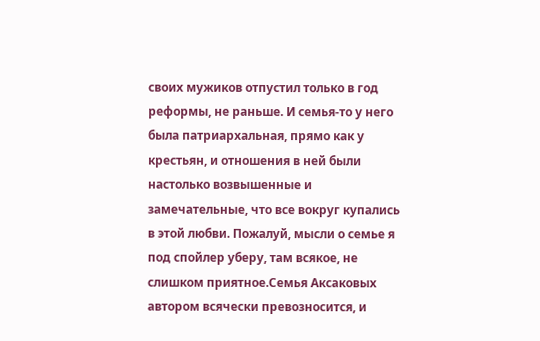своих мужиков отпустил только в год реформы, не раньше. И семья-то у него была патриархальная, прямо как у крестьян, и отношения в ней были настолько возвышенные и замечательные, что все вокруг купались в этой любви. Пожалуй, мысли о семье я под спойлер уберу, там всякое, не слишком приятное.Семья Аксаковых автором всячески превозносится, и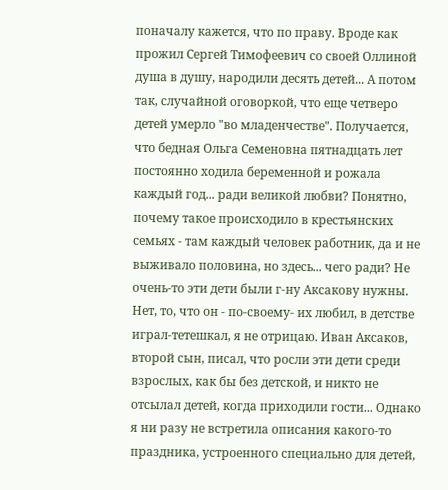поначалу кажется, что по праву. Вроде как прожил Сергей Тимофеевич со своей Оллиной душа в душу, народили десять детей... А потом так, случайной оговоркой, что еще четверо детей умерло "во младенчестве". Получается, что бедная Ольга Семеновна пятнадцать лет постоянно ходила беременной и рожала каждый год... ради великой любви? Понятно, почему такое происходило в крестьянских семьях - там каждый человек работник, да и не выживало половина, но здесь... чего ради? Не очень-то эти дети были г-ну Аксакову нужны. Нет, то, что он - по-своему- их любил, в детстве играл-тетешкал, я не отрицаю. Иван Аксаков, второй сын, писал, что росли эти дети среди взрослых, как бы без детской, и никто не отсылал детей, когда приходили гости... Однако я ни разу не встретила описания какого-то праздника, устроенного специально для детей,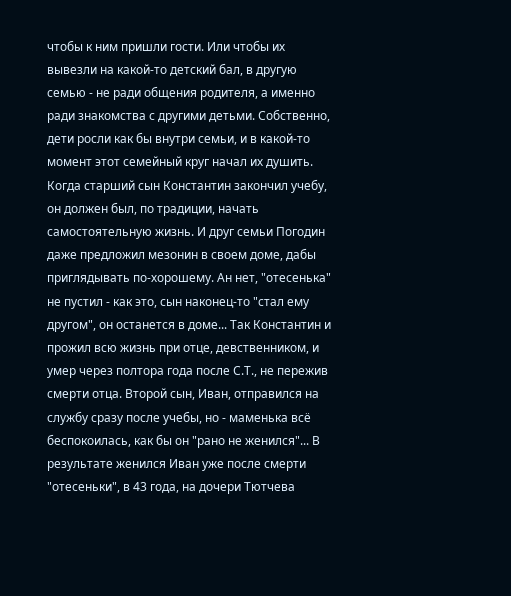чтобы к ним пришли гости. Или чтобы их вывезли на какой-то детский бал, в другую семью - не ради общения родителя, а именно ради знакомства с другими детьми. Собственно, дети росли как бы внутри семьи, и в какой-то момент этот семейный круг начал их душить.
Когда старший сын Константин закончил учебу, он должен был, по традиции, начать самостоятельную жизнь. И друг семьи Погодин даже предложил мезонин в своем доме, дабы приглядывать по-хорошему. Ан нет, "отесенька" не пустил - как это, сын наконец-то "стал ему другом", он останется в доме... Так Константин и прожил всю жизнь при отце, девственником, и умер через полтора года после С.Т., не пережив смерти отца. Второй сын, Иван, отправился на службу сразу после учебы, но - маменька всё беспокоилась, как бы он "рано не женился"... В результате женился Иван уже после смерти "отесеньки", в 43 года, на дочери Тютчева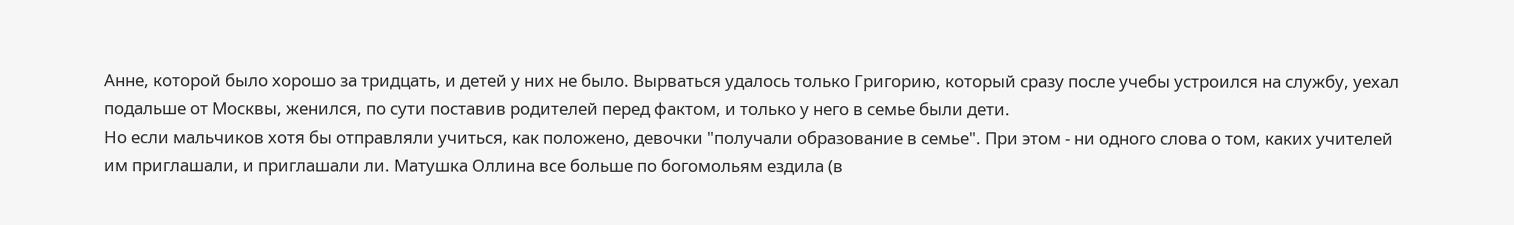Анне, которой было хорошо за тридцать, и детей у них не было. Вырваться удалось только Григорию, который сразу после учебы устроился на службу, уехал подальше от Москвы, женился, по сути поставив родителей перед фактом, и только у него в семье были дети.
Но если мальчиков хотя бы отправляли учиться, как положено, девочки "получали образование в семье". При этом - ни одного слова о том, каких учителей им приглашали, и приглашали ли. Матушка Оллина все больше по богомольям ездила (в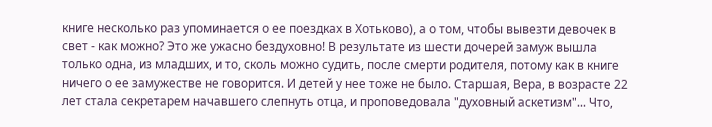книге несколько раз упоминается о ее поездках в Хотьково), а о том, чтобы вывезти девочек в свет - как можно? Это же ужасно бездуховно! В результате из шести дочерей замуж вышла только одна, из младших, и то, сколь можно судить, после смерти родителя, потому как в книге ничего о ее замужестве не говорится. И детей у нее тоже не было. Старшая, Вера, в возрасте 22 лет стала секретарем начавшего слепнуть отца, и проповедовала "духовный аскетизм"... Что,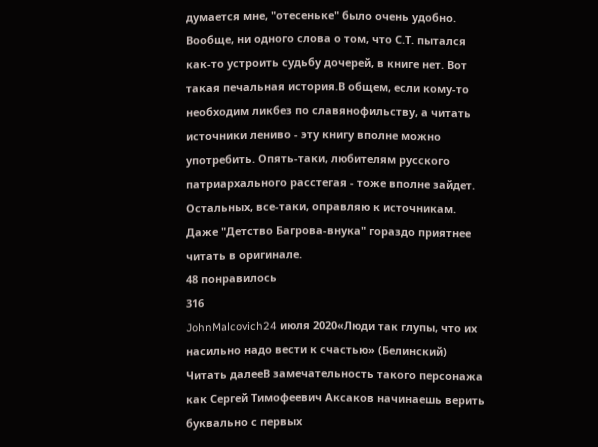думается мне, "отесеньке" было очень удобно. Вообще, ни одного слова о том, что С.Т. пытался как-то устроить судьбу дочерей, в книге нет. Вот такая печальная история.В общем, если кому-то необходим ликбез по славянофильству, а читать источники лениво - эту книгу вполне можно употребить. Опять-таки, любителям русского патриархального расстегая - тоже вполне зайдет. Остальных, все-таки, оправляю к источникам. Даже "Детство Багрова-внука" гораздо приятнее читать в оригинале.
48 понравилось
316
JohnMalcovich24 июля 2020«Люди так глупы, что их насильно надо вести к счастью» (Белинский)
Читать далееВ замечательность такого персонажа как Сергей Тимофеевич Аксаков начинаешь верить буквально с первых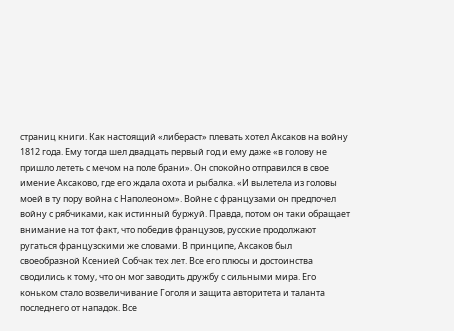страниц книги. Как настоящий «либераст» плевать хотел Аксаков на войну 1812 года. Ему тогда шел двадцать первый год и ему даже «в голову не пришло лететь с мечом на поле брани». Он спокойно отправился в свое имение Аксаково, где его ждала охота и рыбалка. «И вылетела из головы моей в ту пору война с Наполеоном». Войне с французами он предпочел войну с рябчиками, как истинный буржуй. Правда, потом он таки обращает внимание на тот факт, что победив французов, русские продолжают ругаться французскими же словами. В принципе, Аксаков был своеобразной Ксенией Собчак тех лет. Все его плюсы и достоинства сводились к тому, что он мог заводить дружбу с сильными мира. Его коньком стало возвеличивание Гоголя и защита авторитета и таланта последнего от нападок. Все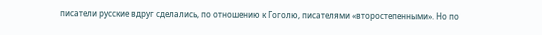писатели русские вдруг сделались, по отношению к Гоголю, писателями «второстепенными». Но по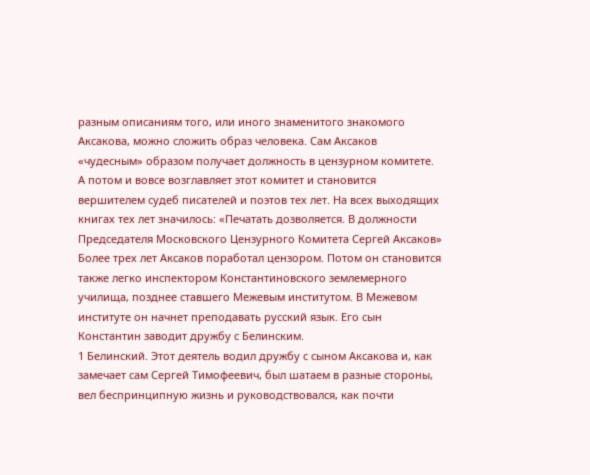разным описаниям того, или иного знаменитого знакомого Аксакова, можно сложить образ человека. Сам Аксаков «чудесным» образом получает должность в цензурном комитете. А потом и вовсе возглавляет этот комитет и становится вершителем судеб писателей и поэтов тех лет. На всех выходящих книгах тех лет значилось: «Печатать дозволяется. В должности Председателя Московского Цензурного Комитета Сергей Аксаков» Более трех лет Аксаков поработал цензором. Потом он становится также легко инспектором Константиновского землемерного училища, позднее ставшего Межевым институтом. В Межевом институте он начнет преподавать русский язык. Его сын Константин заводит дружбу с Белинским.
1 Белинский. Этот деятель водил дружбу с сыном Аксакова и, как замечает сам Сергей Тимофеевич, был шатаем в разные стороны, вел беспринципную жизнь и руководствовался, как почти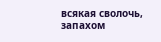всякая сволочь, запахом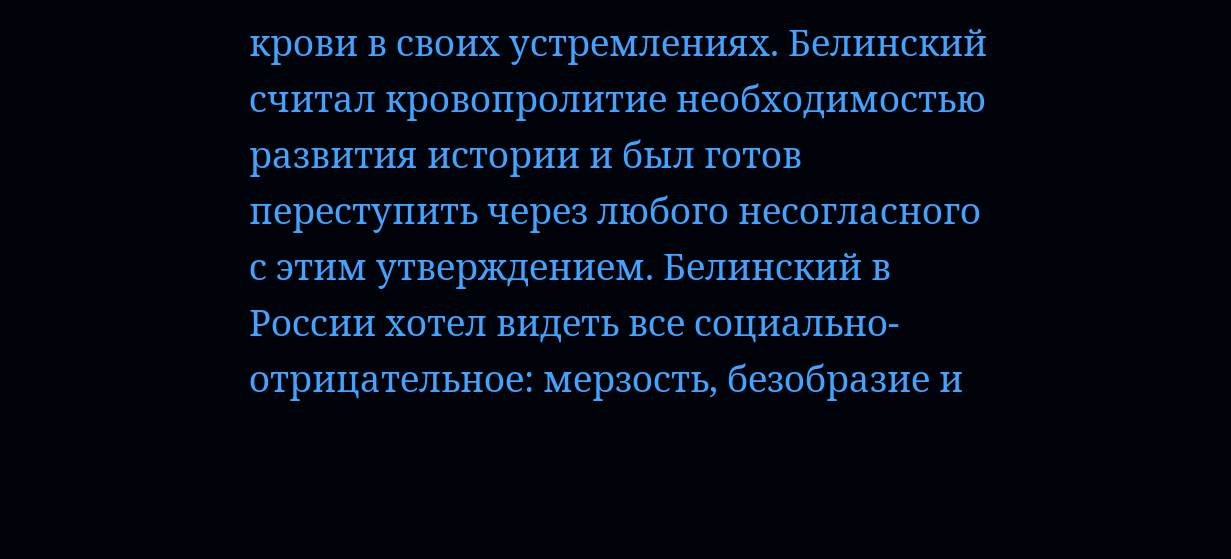крови в своих устремлениях. Белинский считал кровопролитие необходимостью развития истории и был готов переступить через любого несогласного с этим утверждением. Белинский в России хотел видеть все социально-отрицательное: мерзость, безобразие и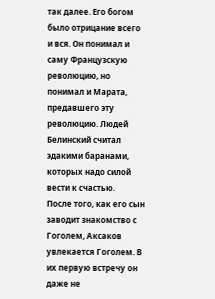так далее. Его богом было отрицание всего и вся. Он понимал и саму Французскую революцию, но понимал и Марата, предавшего эту революцию. Людей Белинский считал эдакими баранами, которых надо силой вести к счастью.
После того, как его сын заводит знакомство с Гоголем, Аксаков увлекается Гоголем. В их первую встречу он даже не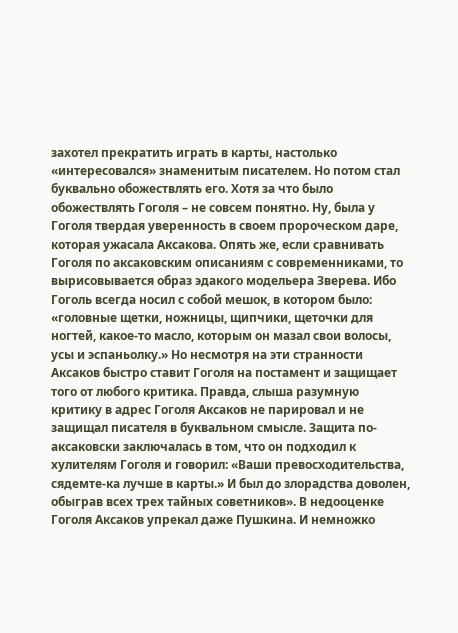захотел прекратить играть в карты, настолько «интересовался» знаменитым писателем. Но потом стал буквально обожествлять его. Хотя за что было обожествлять Гоголя – не совсем понятно. Ну, была у Гоголя твердая уверенность в своем пророческом даре, которая ужасала Аксакова. Опять же, если сравнивать Гоголя по аксаковским описаниям с современниками, то вырисовывается образ эдакого модельера Зверева. Ибо Гоголь всегда носил с собой мешок, в котором было: «головные щетки, ножницы, щипчики, щеточки для ногтей, какое-то масло, которым он мазал свои волосы, усы и эспаньолку.» Но несмотря на эти странности Аксаков быстро ставит Гоголя на постамент и защищает того от любого критика. Правда, слыша разумную критику в адрес Гоголя Аксаков не парировал и не защищал писателя в буквальном смысле. Защита по-аксаковски заключалась в том, что он подходил к хулителям Гоголя и говорил: «Ваши превосходительства, сядемте-ка лучше в карты.» И был до злорадства доволен, обыграв всех трех тайных советников». В недооценке Гоголя Аксаков упрекал даже Пушкина. И немножко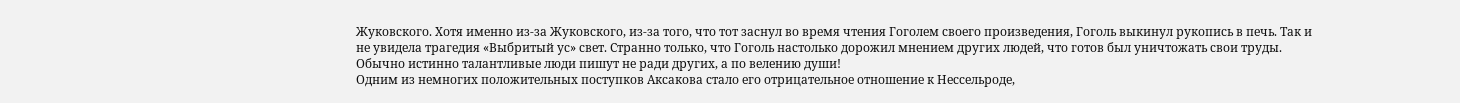Жуковского. Хотя именно из-за Жуковского, из-за того, что тот заснул во время чтения Гоголем своего произведения, Гоголь выкинул рукопись в печь. Так и не увидела трагедия «Выбритый ус» свет. Странно только, что Гоголь настолько дорожил мнением других людей, что готов был уничтожать свои труды. Обычно истинно талантливые люди пишут не ради других, а по велению души!
Одним из немногих положительных поступков Аксакова стало его отрицательное отношение к Нессельроде,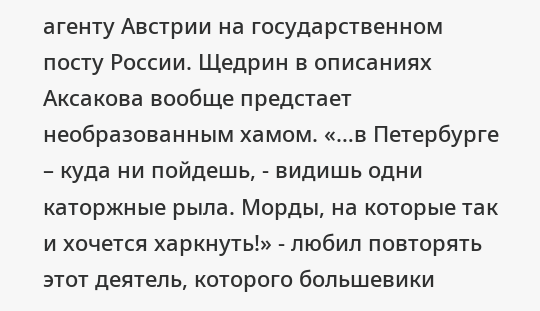агенту Австрии на государственном посту России. Щедрин в описаниях Аксакова вообще предстает необразованным хамом. «…в Петербурге – куда ни пойдешь, - видишь одни каторжные рыла. Морды, на которые так и хочется харкнуть!» - любил повторять этот деятель, которого большевики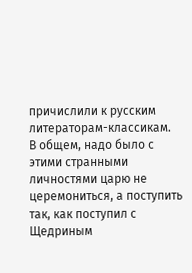причислили к русским литераторам-классикам.
В общем, надо было с этими странными личностями царю не церемониться, а поступить так, как поступил с Щедриным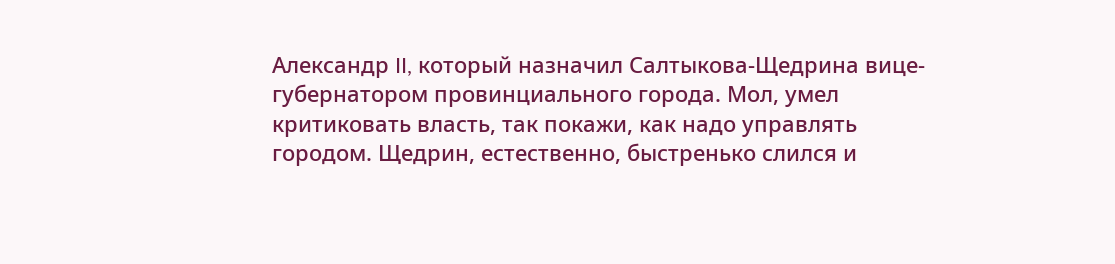Александр II, который назначил Салтыкова-Щедрина вице-губернатором провинциального города. Мол, умел критиковать власть, так покажи, как надо управлять городом. Щедрин, естественно, быстренько слился и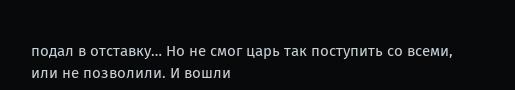подал в отставку… Но не смог царь так поступить со всеми, или не позволили. И вошли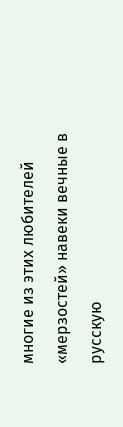многие из этих любителей «мерзостей» навеки вечные в русскую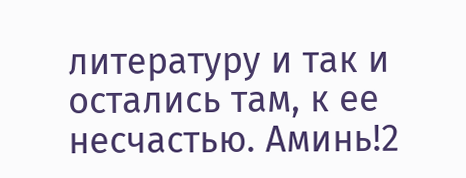литературу и так и остались там, к ее несчастью. Аминь!2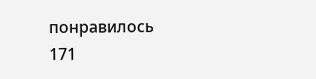понравилось
171